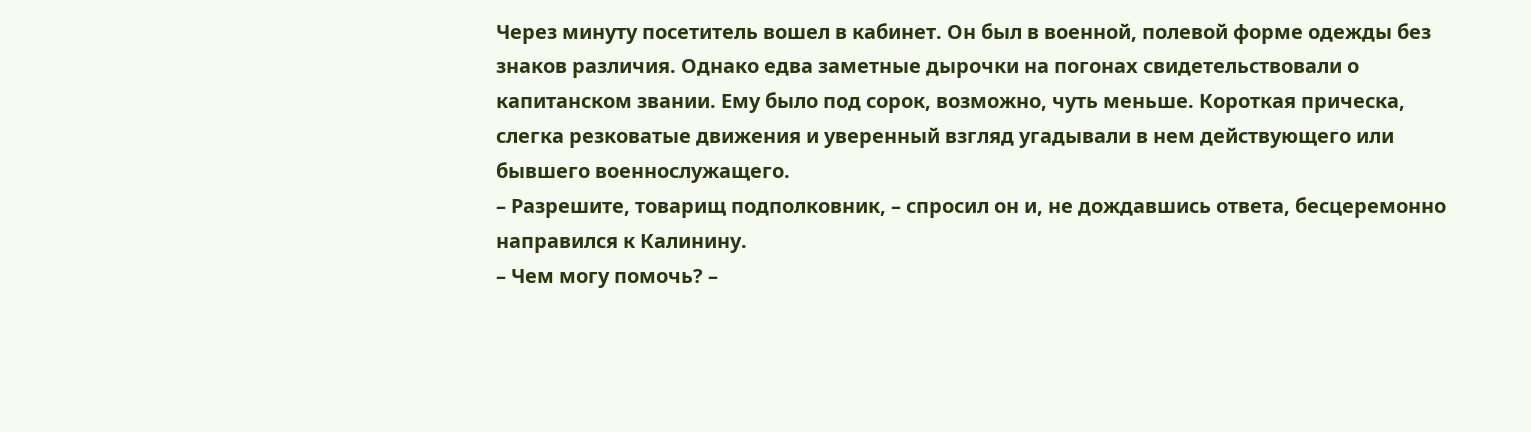Через минуту посетитель вошел в кабинет. Он был в военной, полевой форме одежды без знаков различия. Однако едва заметные дырочки на погонах свидетельствовали о капитанском звании. Ему было под сорок, возможно, чуть меньше. Короткая прическа, слегка резковатые движения и уверенный взгляд угадывали в нем действующего или бывшего военнослужащего.
– Разрешите, товарищ подполковник, – спросил он и, не дождавшись ответа, бесцеремонно направился к Калинину.
– Чем могу помочь? –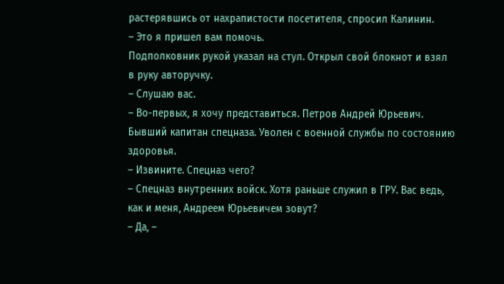растерявшись от нахрапистости посетителя, спросил Калинин.
– Это я пришел вам помочь.
Подполковник рукой указал на стул. Открыл свой блокнот и взял в руку авторучку.
– Слушаю вас.
– Во-первых, я хочу представиться. Петров Андрей Юрьевич. Бывший капитан спецназа. Уволен с военной службы по состоянию здоровья.
– Извините. Спецназ чего?
– Спецназ внутренних войск. Хотя раньше служил в ГРУ. Вас ведь, как и меня, Андреем Юрьевичем зовут?
– Да, –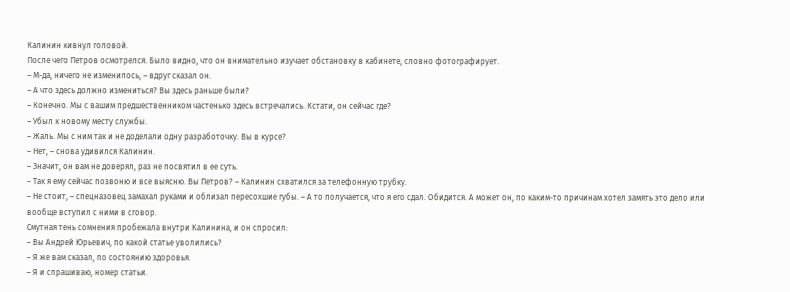Калинин кивнул головой.
После чего Петров осмотрелся. Было видно, что он внимательно изучает обстановку в кабинете, словно фотографирует.
– М-да, ничего не изменилось, – вдруг сказал он.
– А что здесь должно измениться? Вы здесь раньше были?
– Конечно. Мы с вашим предшественником частенько здесь встречались. Кстати, он сейчас где?
– Убыл к новому месту службы.
– Жаль. Мы с ним так и не доделали одну разработочку. Вы в курсе?
– Нет, – снова удивился Калинин.
– Значит, он вам не доверял, раз не посвятил в ее суть.
– Так я ему сейчас позвоню и все выясню. Вы Петров? – Калинин схватился за телефонную трубку.
– Не стоит, – спецназовец замахал руками и облизал пересохшие губы. – А то получается, что я его сдал. Обидится. А может он, по каким-то причинам хотел замять это дело или вообще вступил с ними в сговор.
Смутная тень сомнения пробежала внутри Калинина, и он спросил:
– Вы Андрей Юрьевич, по какой статье уволились?
– Я же вам сказал, по состоянию здоровья.
– Я и спрашиваю, номер статьи.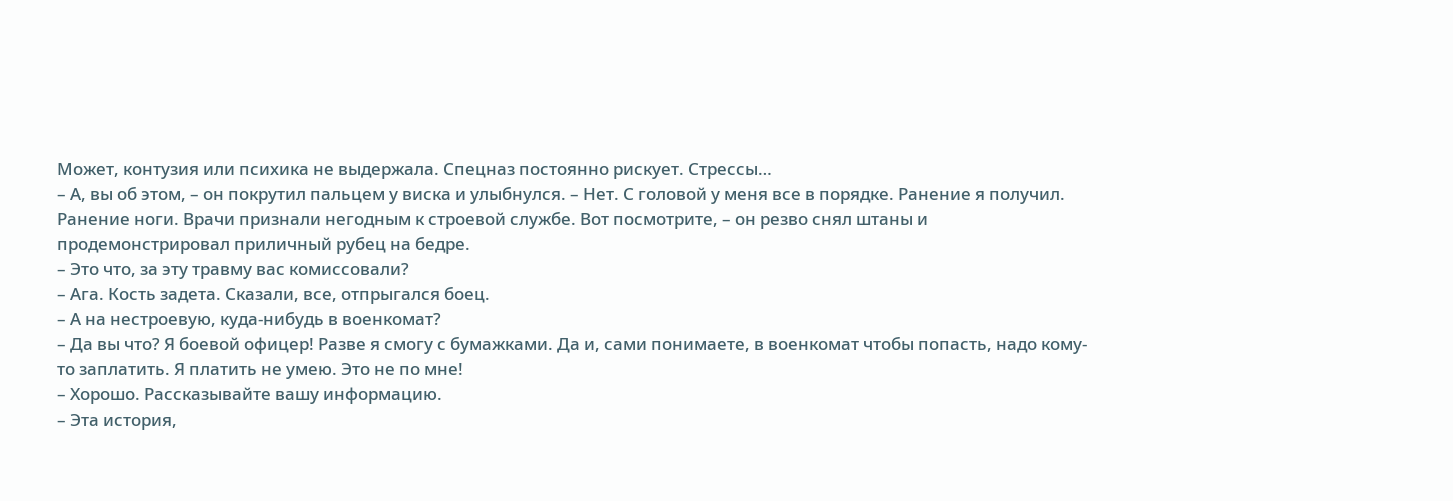Может, контузия или психика не выдержала. Спецназ постоянно рискует. Стрессы…
– А, вы об этом, – он покрутил пальцем у виска и улыбнулся. – Нет. С головой у меня все в порядке. Ранение я получил. Ранение ноги. Врачи признали негодным к строевой службе. Вот посмотрите, – он резво снял штаны и продемонстрировал приличный рубец на бедре.
– Это что, за эту травму вас комиссовали?
– Ага. Кость задета. Сказали, все, отпрыгался боец.
– А на нестроевую, куда-нибудь в военкомат?
– Да вы что? Я боевой офицер! Разве я смогу с бумажками. Да и, сами понимаете, в военкомат чтобы попасть, надо кому-то заплатить. Я платить не умею. Это не по мне!
– Хорошо. Рассказывайте вашу информацию.
– Эта история,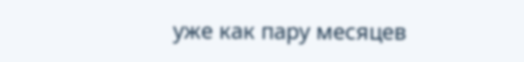уже как пару месяцев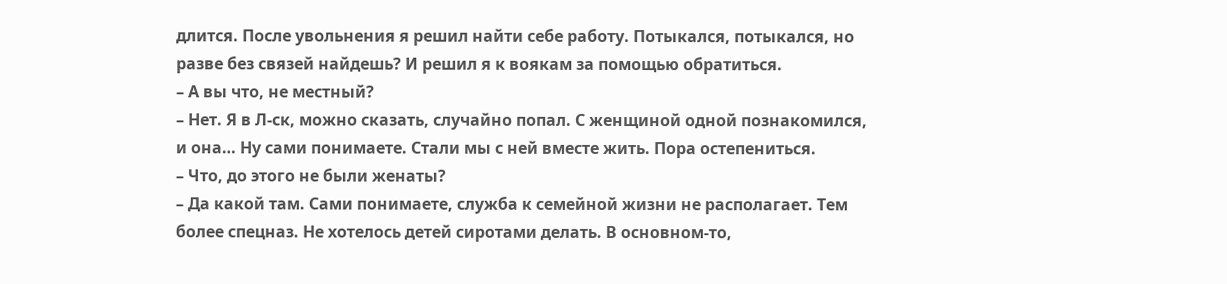длится. После увольнения я решил найти себе работу. Потыкался, потыкался, но разве без связей найдешь? И решил я к воякам за помощью обратиться.
– А вы что, не местный?
– Нет. Я в Л-ск, можно сказать, случайно попал. С женщиной одной познакомился, и она… Ну сами понимаете. Стали мы с ней вместе жить. Пора остепениться.
– Что, до этого не были женаты?
– Да какой там. Сами понимаете, служба к семейной жизни не располагает. Тем более спецназ. Не хотелось детей сиротами делать. В основном-то,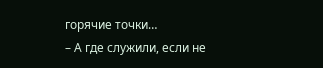горячие точки…
– А где служили, если не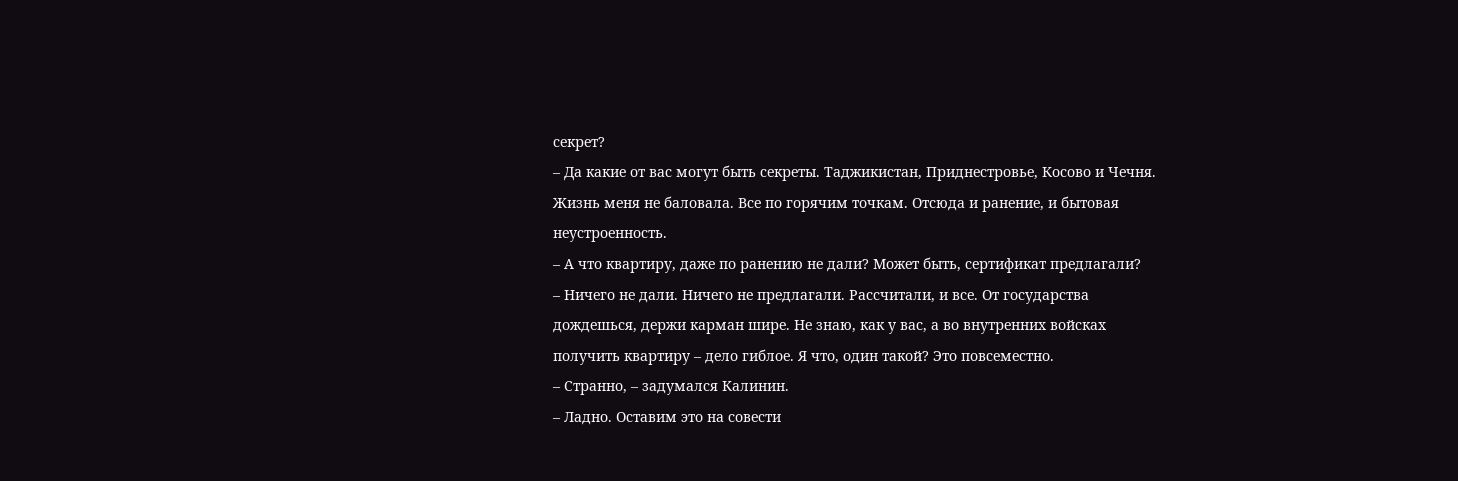секрет?
– Да какие от вас могут быть секреты. Таджикистан, Приднестровье, Косово и Чечня. Жизнь меня не баловала. Все по горячим точкам. Отсюда и ранение, и бытовая неустроенность.
– А что квартиру, даже по ранению не дали? Может быть, сертификат предлагали?
– Ничего не дали. Ничего не предлагали. Рассчитали, и все. От государства дождешься, держи карман шире. Не знаю, как у вас, а во внутренних войсках получить квартиру – дело гиблое. Я что, один такой? Это повсеместно.
– Странно, – задумался Калинин.
– Ладно. Оставим это на совести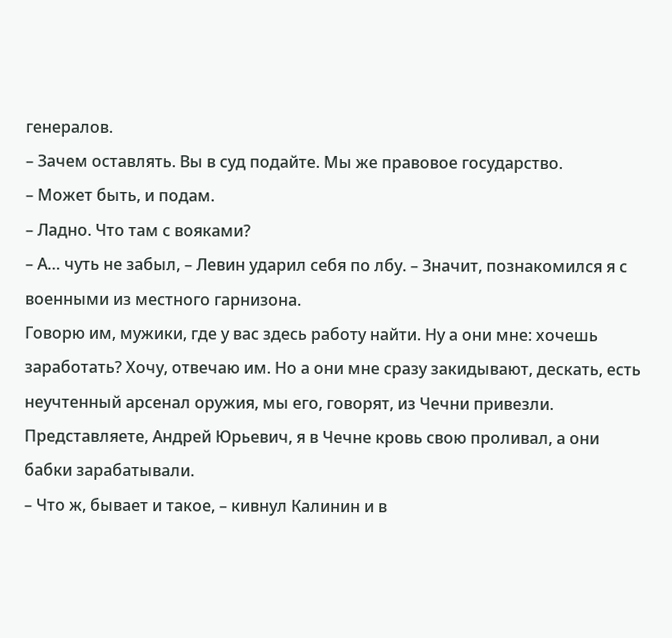генералов.
– Зачем оставлять. Вы в суд подайте. Мы же правовое государство.
– Может быть, и подам.
– Ладно. Что там с вояками?
– А… чуть не забыл, – Левин ударил себя по лбу. – Значит, познакомился я с военными из местного гарнизона.
Говорю им, мужики, где у вас здесь работу найти. Ну а они мне: хочешь заработать? Хочу, отвечаю им. Но а они мне сразу закидывают, дескать, есть неучтенный арсенал оружия, мы его, говорят, из Чечни привезли. Представляете, Андрей Юрьевич, я в Чечне кровь свою проливал, а они бабки зарабатывали.
– Что ж, бывает и такое, – кивнул Калинин и в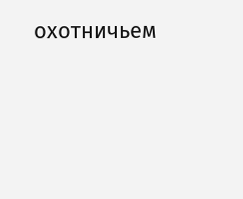охотничьем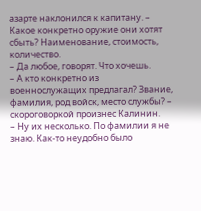азарте наклонился к капитану. – Какое конкретно оружие они хотят сбыть? Наименование, стоимость, количество.
– Да любое, говорят. Что хочешь.
– А кто конкретно из военнослужащих предлагал? Звание, фамилия, род войск, место службы? – скороговоркой произнес Калинин.
– Ну их несколько. По фамилии я не знаю. Как-то неудобно было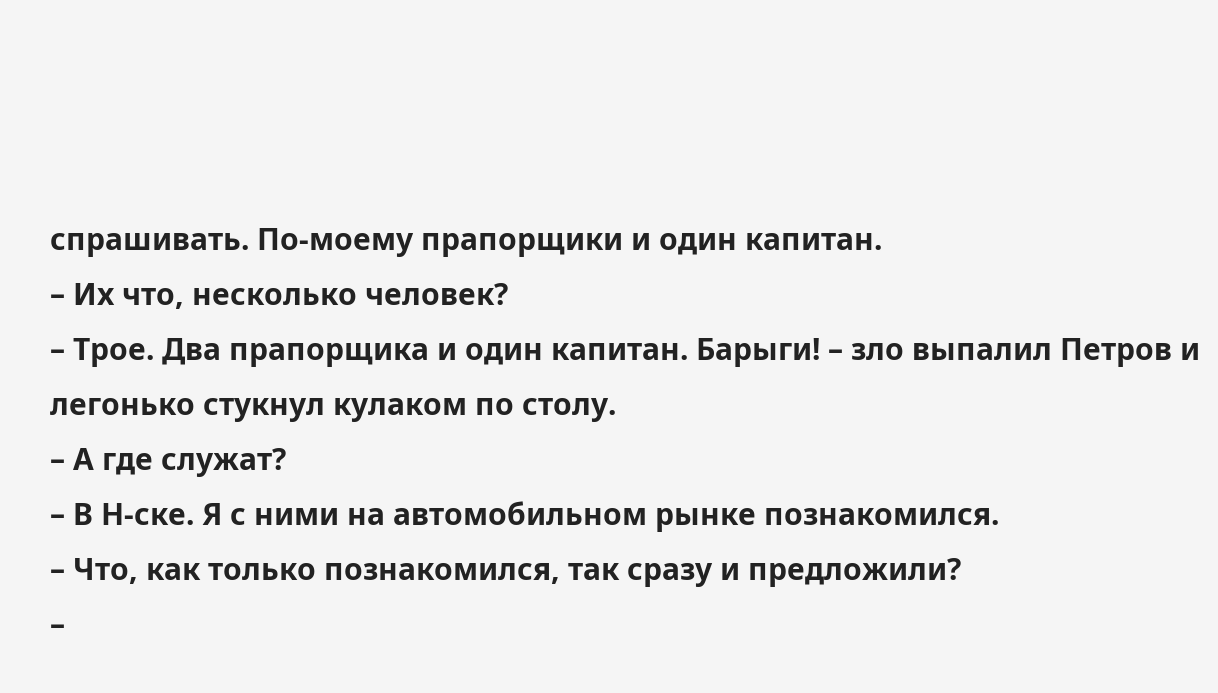спрашивать. По-моему прапорщики и один капитан.
– Их что, несколько человек?
– Трое. Два прапорщика и один капитан. Барыги! – зло выпалил Петров и легонько стукнул кулаком по столу.
– А где служат?
– В Н-ске. Я с ними на автомобильном рынке познакомился.
– Что, как только познакомился, так сразу и предложили?
–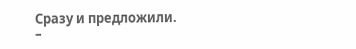Сразу и предложили.
–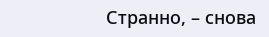Странно, – снова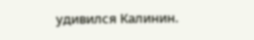удивился Калинин.